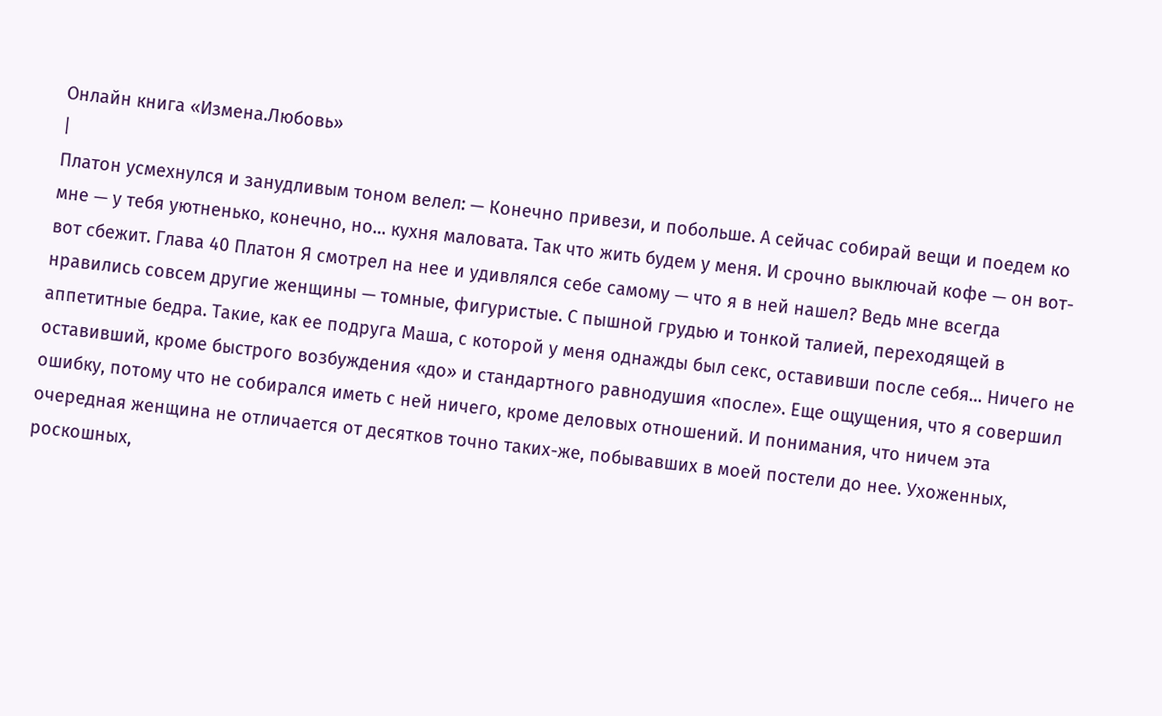Онлайн книга «Измена.Любовь»
|
Платон усмехнулся и занудливым тоном велел: — Конечно привези, и побольше. А сейчас собирай вещи и поедем ко мне — у тебя уютненько, конечно, но… кухня маловата. Так что жить будем у меня. И срочно выключай кофе — он вот-вот сбежит. Глава 40 Платон Я смотрел на нее и удивлялся себе самому — что я в ней нашел? Ведь мне всегда нравились совсем другие женщины — томные, фигуристые. С пышной грудью и тонкой талией, переходящей в аппетитные бедра. Такие, как ее подруга Маша, с которой у меня однажды был секс, оставивши после себя… Ничего не оставивший, кроме быстрого возбуждения «до» и стандартного равнодушия «после». Еще ощущения, что я совершил ошибку, потому что не собирался иметь с ней ничего, кроме деловых отношений. И понимания, что ничем эта очередная женщина не отличается от десятков точно таких-же, побывавших в моей постели до нее. Ухоженных, роскошных,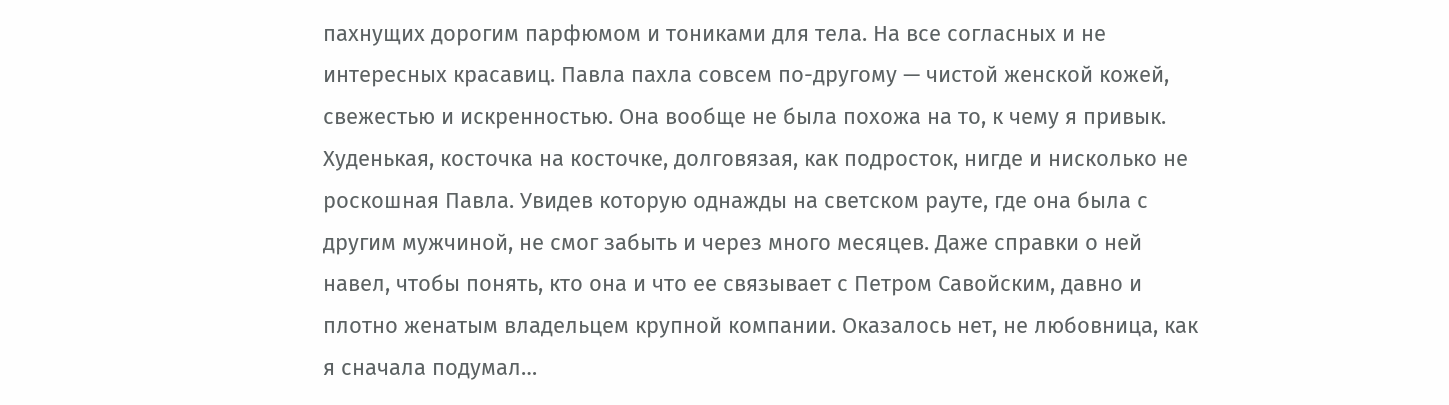пахнущих дорогим парфюмом и тониками для тела. На все согласных и не интересных красавиц. Павла пахла совсем по-другому — чистой женской кожей, свежестью и искренностью. Она вообще не была похожа на то, к чему я привык. Худенькая, косточка на косточке, долговязая, как подросток, нигде и нисколько не роскошная Павла. Увидев которую однажды на светском рауте, где она была с другим мужчиной, не смог забыть и через много месяцев. Даже справки о ней навел, чтобы понять, кто она и что ее связывает с Петром Савойским, давно и плотно женатым владельцем крупной компании. Оказалось нет, не любовница, как я сначала подумал…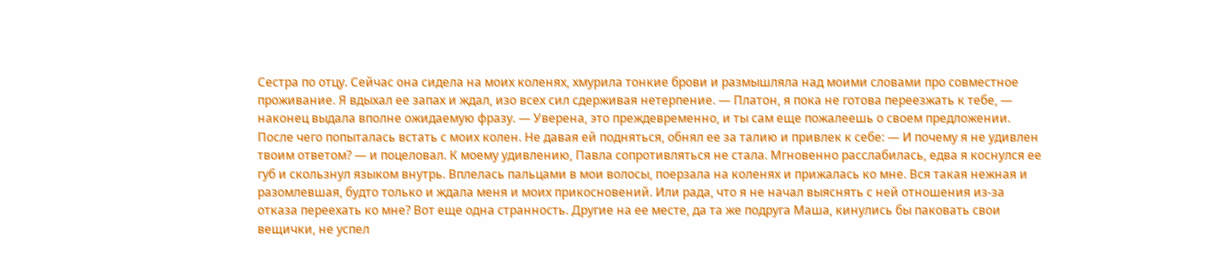Сестра по отцу. Сейчас она сидела на моих коленях, хмурила тонкие брови и размышляла над моими словами про совместное проживание. Я вдыхал ее запах и ждал, изо всех сил сдерживая нетерпение. — Платон, я пока не готова переезжать к тебе, — наконец выдала вполне ожидаемую фразу. — Уверена, это преждевременно, и ты сам еще пожалеешь о своем предложении. После чего попыталась встать с моих колен. Не давая ей подняться, обнял ее за талию и привлек к себе: — И почему я не удивлен твоим ответом? — и поцеловал. К моему удивлению, Павла сопротивляться не стала. Мгновенно расслабилась, едва я коснулся ее губ и скользнул языком внутрь. Вплелась пальцами в мои волосы, поерзала на коленях и прижалась ко мне. Вся такая нежная и разомлевшая, будто только и ждала меня и моих прикосновений. Или рада, что я не начал выяснять с ней отношения из-за отказа переехать ко мне? Вот еще одна странность. Другие на ее месте, да та же подруга Маша, кинулись бы паковать свои вещички, не успел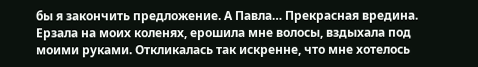бы я закончить предложение. А Павла… Прекрасная вредина. Ерзала на моих коленях, ерошила мне волосы, вздыхала под моими руками. Откликалась так искренне, что мне хотелось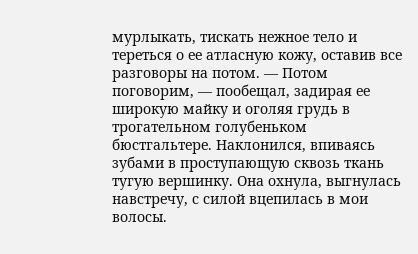мурлыкать, тискать нежное тело и тереться о ее атласную кожу, оставив все разговоры на потом. — Потом поговорим, — пообещал, задирая ее широкую майку и оголяя грудь в трогательном голубеньком бюстгальтере. Наклонился, впиваясь зубами в проступающую сквозь ткань тугую вершинку. Она охнула, выгнулась навстречу, с силой вцепилась в мои волосы.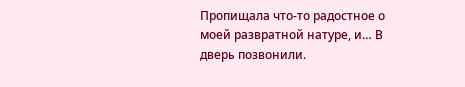Пропищала что-то радостное о моей развратной натуре, и… В дверь позвонили.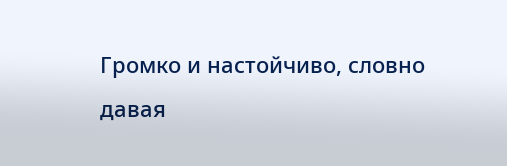Громко и настойчиво, словно давая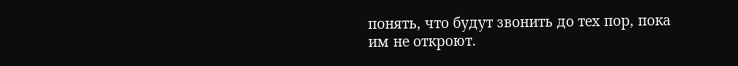понять, что будут звонить до тех пор, пока им не откроют.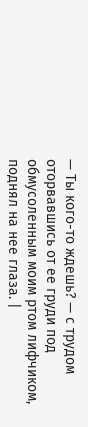— Ты кого-то ждешь? — с трудом оторвавшись от ее груди под обмусоленным моим ртом лифчиком, поднял на нее глаза. |